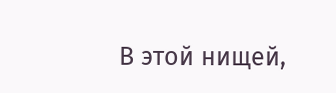В этой нищей,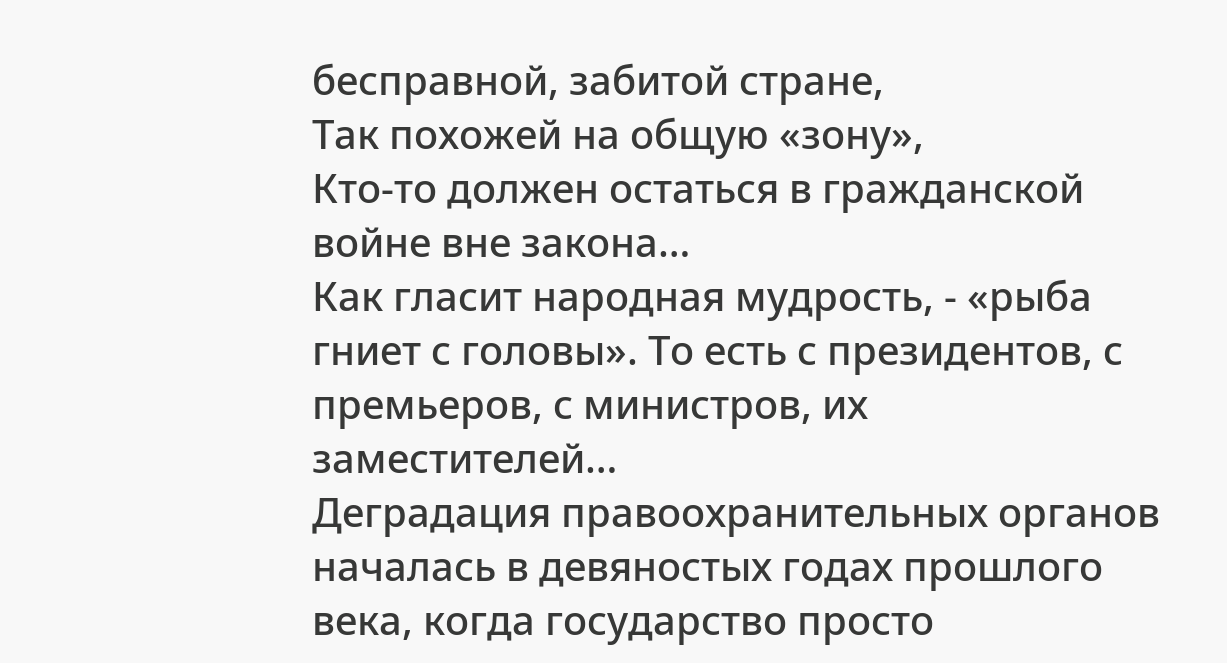бесправной, забитой стране,
Так похожей на общую «зону»,
Кто-то должен остаться в гражданской войне вне закона…
Как гласит народная мудрость, - «рыба гниет с головы». То есть с президентов, с премьеров, с министров, их заместителей…
Деградация правоохранительных органов началась в девяностых годах прошлого века, когда государство просто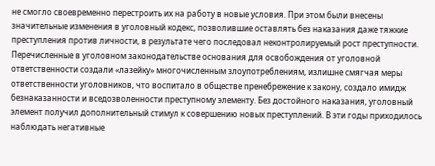не смогло своевременно перестроить их на работу в новые условия. При этом были внесены значительные изменения в уголовный кодекс, позволившие оставлять без наказания даже тяжкие преступления против личности, в результате чего последовал неконтролируемый рост преступности. Перечисленные в уголовном законодательстве основания для освобождения от уголовной ответственности создали «лазейку» многочисленным злоупотреблениям, излишне смягчая меры ответственности уголовников, что воспитало в обществе пренебрежение к закону, создало имидж безнаказанности и вседозволенности преступному элементу. Без достойного наказания, уголовный элемент получил дополнительный стимул к совершению новых преступлений. В эти годы приходилось наблюдать негативные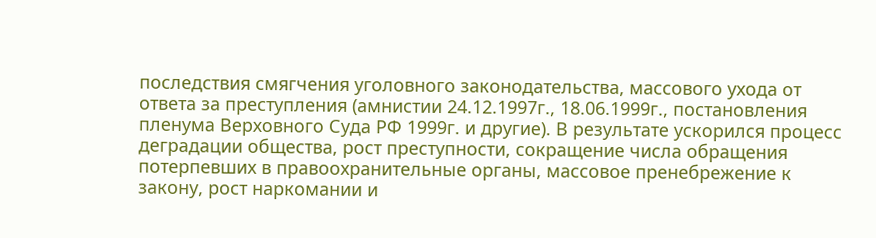последствия смягчения уголовного законодательства, массового ухода от ответа за преступления (амнистии 24.12.1997г., 18.06.1999г., постановления пленума Верховного Суда РФ 1999г. и другие). В результате ускорился процесс деградации общества, рост преступности, сокращение числа обращения потерпевших в правоохранительные органы, массовое пренебрежение к закону, рост наркомании и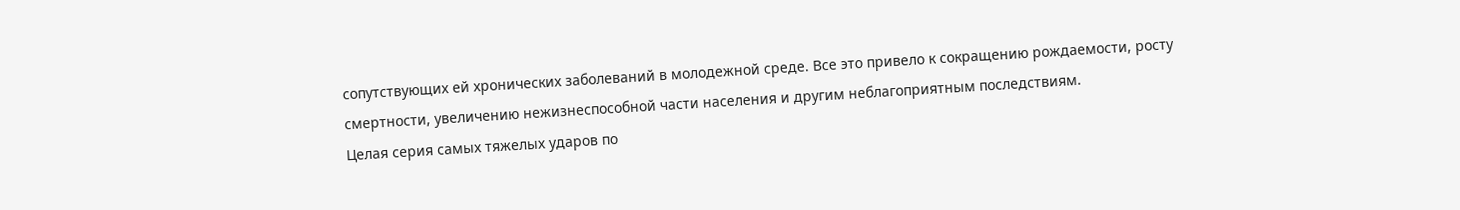сопутствующих ей хронических заболеваний в молодежной среде. Все это привело к сокращению рождаемости, росту смертности, увеличению нежизнеспособной части населения и другим неблагоприятным последствиям.
Целая серия самых тяжелых ударов по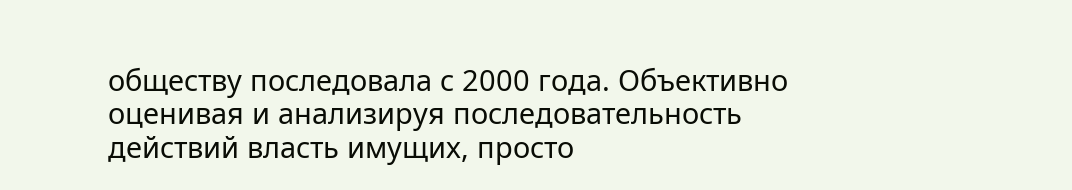обществу последовала с 2000 года. Объективно оценивая и анализируя последовательность действий власть имущих, просто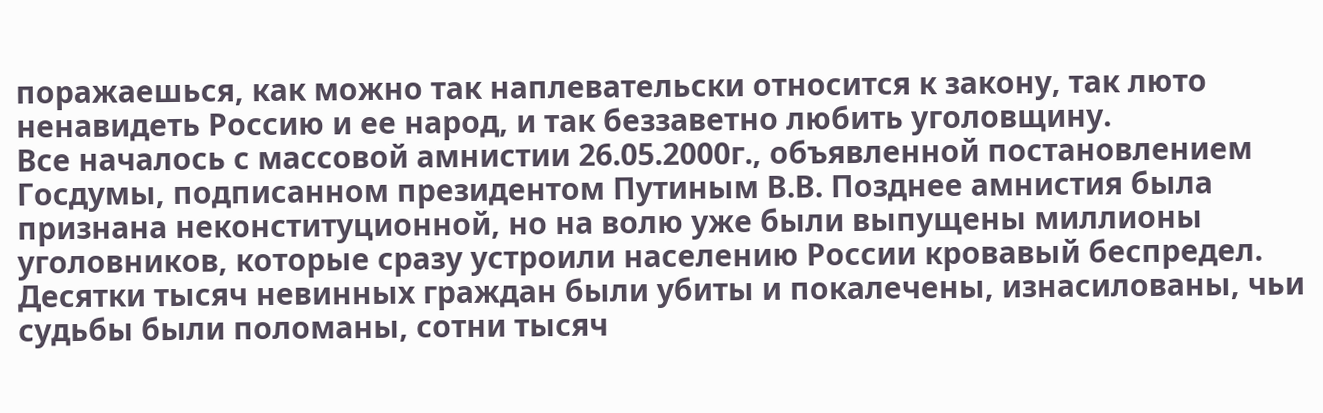поражаешься, как можно так наплевательски относится к закону, так люто ненавидеть Россию и ее народ, и так беззаветно любить уголовщину.
Все началось с массовой амнистии 26.05.2000г., объявленной постановлением Госдумы, подписанном президентом Путиным В.В. Позднее амнистия была признана неконституционной, но на волю уже были выпущены миллионы уголовников, которые сразу устроили населению России кровавый беспредел. Десятки тысяч невинных граждан были убиты и покалечены, изнасилованы, чьи судьбы были поломаны, сотни тысяч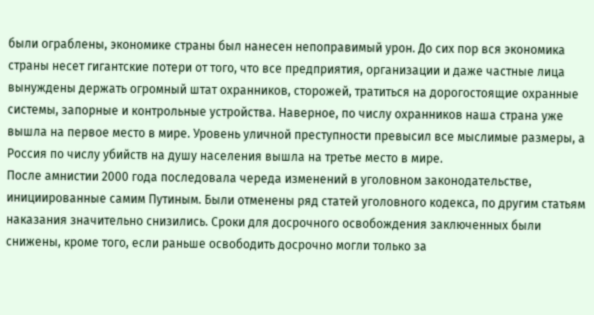были ограблены, экономике страны был нанесен непоправимый урон. До сих пор вся экономика страны несет гигантские потери от того, что все предприятия, организации и даже частные лица вынуждены держать огромный штат охранников, сторожей, тратиться на дорогостоящие охранные системы, запорные и контрольные устройства. Наверное, по числу охранников наша страна уже вышла на первое место в мире. Уровень уличной преступности превысил все мыслимые размеры, а Россия по числу убийств на душу населения вышла на третье место в мире.
После амнистии 2000 года последовала череда изменений в уголовном законодательстве, инициированные самим Путиным. Были отменены ряд статей уголовного кодекса, по другим статьям наказания значительно снизились. Сроки для досрочного освобождения заключенных были снижены, кроме того, если раньше освободить досрочно могли только за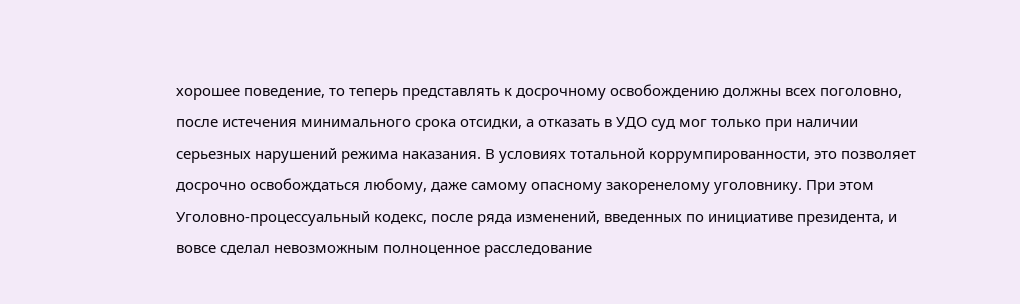хорошее поведение, то теперь представлять к досрочному освобождению должны всех поголовно, после истечения минимального срока отсидки, а отказать в УДО суд мог только при наличии серьезных нарушений режима наказания. В условиях тотальной коррумпированности, это позволяет досрочно освобождаться любому, даже самому опасному закоренелому уголовнику. При этом Уголовно-процессуальный кодекс, после ряда изменений, введенных по инициативе президента, и вовсе сделал невозможным полноценное расследование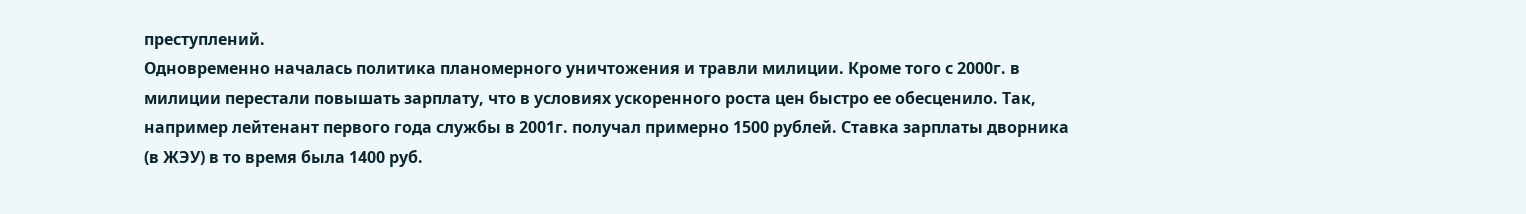преступлений.
Одновременно началась политика планомерного уничтожения и травли милиции. Кроме того с 2000г. в милиции перестали повышать зарплату, что в условиях ускоренного роста цен быстро ее обесценило. Так, например лейтенант первого года службы в 2001г. получал примерно 1500 рублей. Ставка зарплаты дворника (в ЖЭУ) в то время была 1400 руб.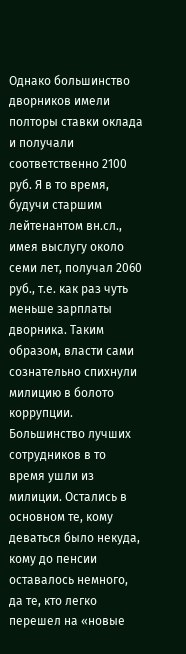Однако большинство дворников имели полторы ставки оклада и получали соответственно 2100 руб. Я в то время, будучи старшим лейтенантом вн.сл., имея выслугу около семи лет, получал 2060 руб., т.е. как раз чуть меньше зарплаты дворника. Таким образом, власти сами сознательно спихнули милицию в болото коррупции. Большинство лучших сотрудников в то время ушли из милиции. Остались в основном те, кому деваться было некуда, кому до пенсии оставалось немного, да те, кто легко перешел на «новые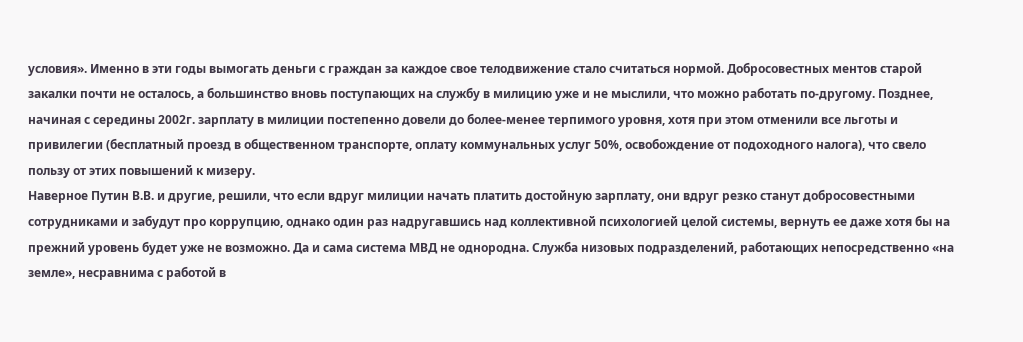условия». Именно в эти годы вымогать деньги с граждан за каждое свое телодвижение стало считаться нормой. Добросовестных ментов старой закалки почти не осталось, а большинство вновь поступающих на службу в милицию уже и не мыслили, что можно работать по-другому. Позднее, начиная с середины 2002г. зарплату в милиции постепенно довели до более-менее терпимого уровня, хотя при этом отменили все льготы и привилегии (бесплатный проезд в общественном транспорте, оплату коммунальных услуг 50%, освобождение от подоходного налога), что свело пользу от этих повышений к мизеру.
Наверное Путин В.В. и другие, решили, что если вдруг милиции начать платить достойную зарплату, они вдруг резко станут добросовестными сотрудниками и забудут про коррупцию, однако один раз надругавшись над коллективной психологией целой системы, вернуть ее даже хотя бы на прежний уровень будет уже не возможно. Да и сама система МВД не однородна. Служба низовых подразделений, работающих непосредственно «на земле», несравнима с работой в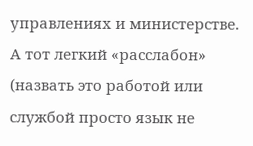управлениях и министерстве. А тот легкий «расслабон» (назвать это работой или службой просто язык не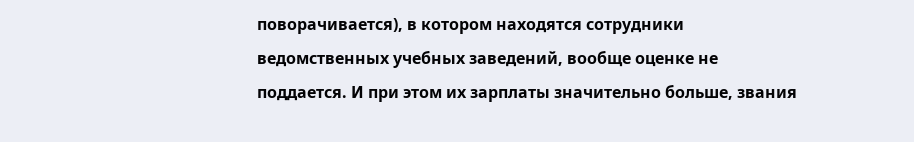поворачивается), в котором находятся сотрудники ведомственных учебных заведений, вообще оценке не поддается. И при этом их зарплаты значительно больше, звания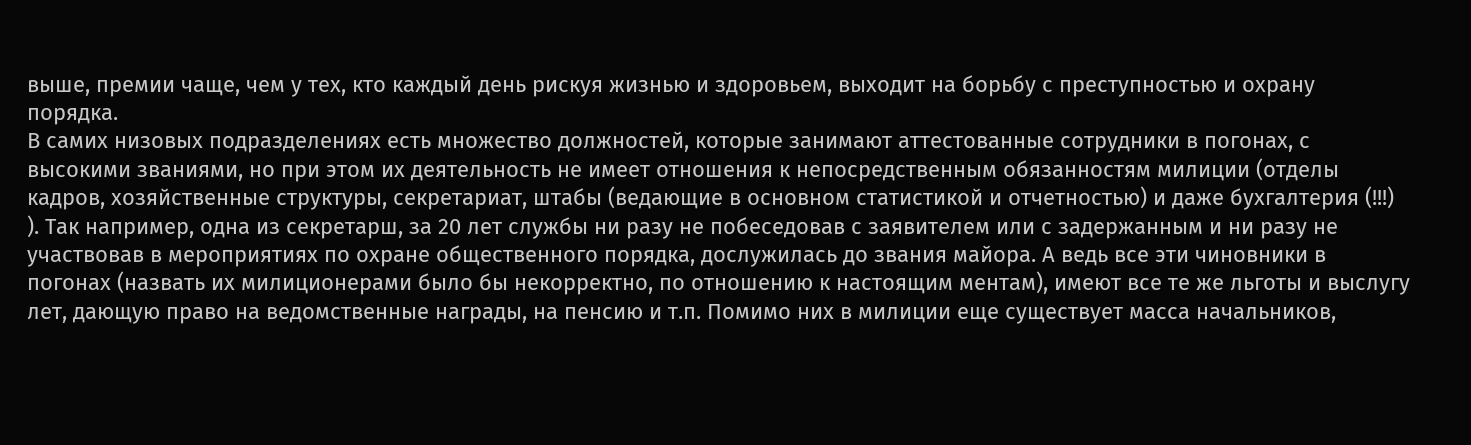выше, премии чаще, чем у тех, кто каждый день рискуя жизнью и здоровьем, выходит на борьбу с преступностью и охрану порядка.
В самих низовых подразделениях есть множество должностей, которые занимают аттестованные сотрудники в погонах, с высокими званиями, но при этом их деятельность не имеет отношения к непосредственным обязанностям милиции (отделы кадров, хозяйственные структуры, секретариат, штабы (ведающие в основном статистикой и отчетностью) и даже бухгалтерия (!!!) ). Так например, одна из секретарш, за 20 лет службы ни разу не побеседовав с заявителем или с задержанным и ни разу не участвовав в мероприятиях по охране общественного порядка, дослужилась до звания майора. А ведь все эти чиновники в погонах (назвать их милиционерами было бы некорректно, по отношению к настоящим ментам), имеют все те же льготы и выслугу лет, дающую право на ведомственные награды, на пенсию и т.п. Помимо них в милиции еще существует масса начальников,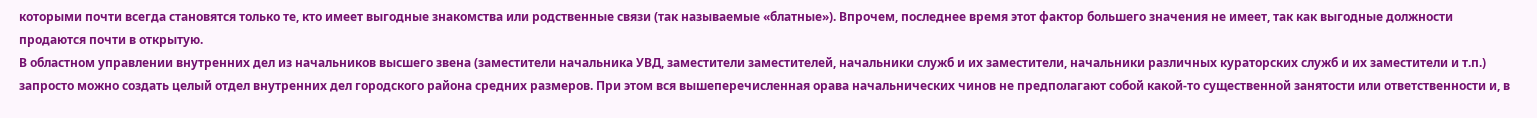которыми почти всегда становятся только те, кто имеет выгодные знакомства или родственные связи (так называемые «блатные»). Впрочем, последнее время этот фактор большего значения не имеет, так как выгодные должности продаются почти в открытую.
В областном управлении внутренних дел из начальников высшего звена (заместители начальника УВД, заместители заместителей, начальники служб и их заместители, начальники различных кураторских служб и их заместители и т.п.) запросто можно создать целый отдел внутренних дел городского района средних размеров. При этом вся вышеперечисленная орава начальнических чинов не предполагают собой какой-то существенной занятости или ответственности и, в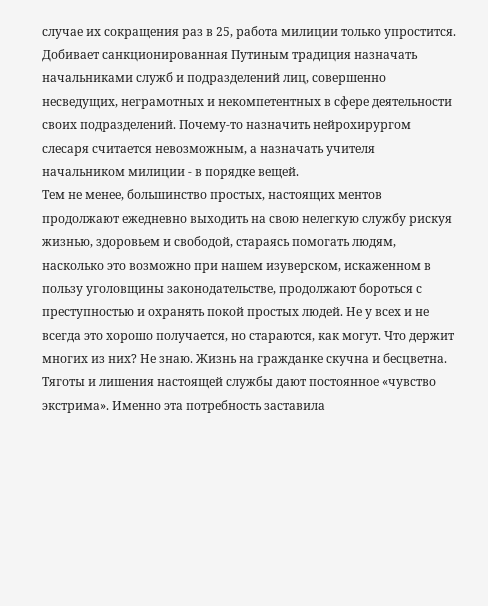случае их сокращения раз в 25, работа милиции только упростится.
Добивает санкционированная Путиным традиция назначать начальниками служб и подразделений лиц, совершенно несведущих, неграмотных и некомпетентных в сфере деятельности своих подразделений. Почему-то назначить нейрохирургом слесаря считается невозможным, а назначать учителя начальником милиции - в порядке вещей.
Тем не менее, большинство простых, настоящих ментов продолжают ежедневно выходить на свою нелегкую службу рискуя жизнью, здоровьем и свободой, стараясь помогать людям, насколько это возможно при нашем изуверском, искаженном в пользу уголовщины законодательстве, продолжают бороться с преступностью и охранять покой простых людей. Не у всех и не всегда это хорошо получается, но стараются, как могут. Что держит многих из них? Не знаю. Жизнь на гражданке скучна и бесцветна. Тяготы и лишения настоящей службы дают постоянное «чувство экстрима». Именно эта потребность заставила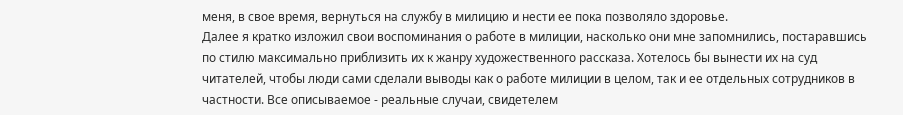меня, в свое время, вернуться на службу в милицию и нести ее пока позволяло здоровье.
Далее я кратко изложил свои воспоминания о работе в милиции, насколько они мне запомнились, постаравшись по стилю максимально приблизить их к жанру художественного рассказа. Хотелось бы вынести их на суд читателей, чтобы люди сами сделали выводы как о работе милиции в целом, так и ее отдельных сотрудников в частности. Все описываемое - реальные случаи, свидетелем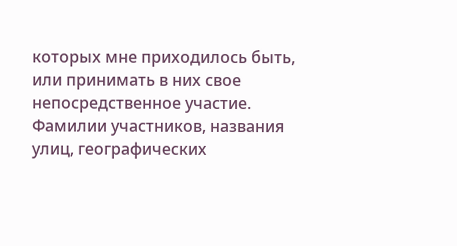которых мне приходилось быть, или принимать в них свое непосредственное участие. Фамилии участников, названия улиц, географических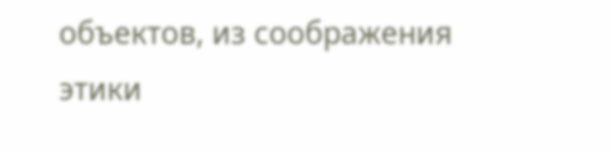объектов, из соображения этики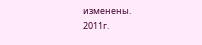изменены.
2011г.